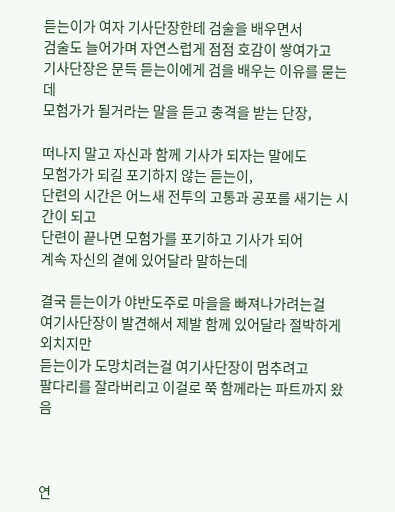듣는이가 여자 기사단장한테 검술을 배우면서
검술도 늘어가며 자연스럽게 점점 호감이 쌓여가고
기사단장은 문득 듣는이에게 검을 배우는 이유를 묻는데
모험가가 될거라는 말을 듣고 충격을 받는 단장,

떠나지 말고 자신과 함께 기사가 되자는 말에도
모험가가 되길 포기하지 않는 듣는이,
단련의 시간은 어느새 전투의 고통과 공포를 새기는 시간이 되고
단련이 끝나면 모험가를 포기하고 기사가 되어
계속 자신의 곁에 있어달라 말하는데

결국 듣는이가 야반도주로 마을을 빠져나가려는걸
여기사단장이 발견해서 제발 함께 있어달라 절박하게 외치지만
듣는이가 도망치려는걸 여기사단장이 멈추려고
팔다리를 잘라버리고 이걸로 쭉 함께라는 파트까지 왔음



연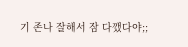기 존나 잘해서 잠 다깼다야;;